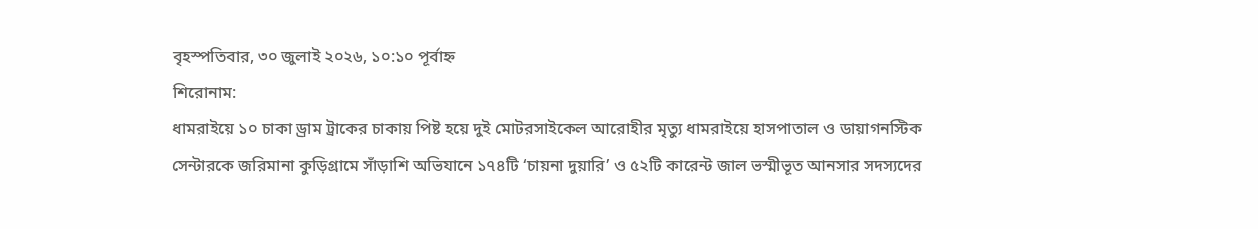বৃহস্পতিবার, ৩০ জুলাই ২০২৬, ১০:১০ পূর্বাহ্ন
শিরোনাম:
ধামরাইয়ে ১০ চাকা ড্রাম ট্রাকের চাকায় পিষ্ট হয়ে দুই মোটরসাইকেল আরোহীর মৃত্যু ধামরাইয়ে হাসপাতাল ও ডায়াগনস্টিক সেন্টারকে জরিমানা কুড়িগ্রামে সাঁড়াশি অভিযানে ১৭৪টি ‘চায়না দুয়ারি’ ও ৫২টি কারেন্ট জাল ভস্মীভূত আনসার সদস্যদের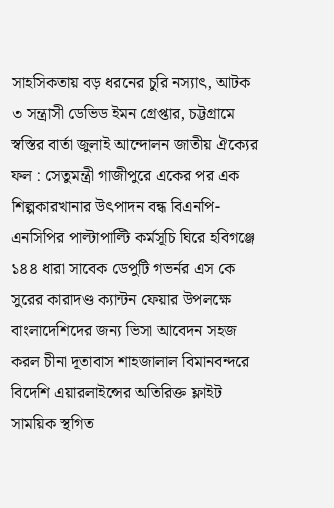সাহসিকতায় বড় ধরনের চুরি নস্যাৎ, আটক ৩ সন্ত্রাসী ডেভিড ইমন গ্রেপ্তার, চট্টগ্রামে স্বস্তির বার্তা জুলাই আন্দোলন জাতীয় ঐক্যের ফল : সেতুমন্ত্রী গাজীপুরে একের পর এক শিল্পকারখানার উৎপাদন বন্ধ বিএনপি-এনসিপির পাল্টাপাল্টি কর্মসূচি ঘিরে হবিগঞ্জে ১৪৪ ধারা সাবেক ডেপুটি গভর্নর এস কে সুরের কারাদণ্ড ক্যান্টন ফেয়ার উপলক্ষে বাংলাদেশিদের জন্য ভিসা আবেদন সহজ করল চীনা দূতাবাস শাহজালাল বিমানবন্দরে বিদেশি এয়ারলাইন্সের অতিরিক্ত ফ্লাইট সাময়িক স্থগিত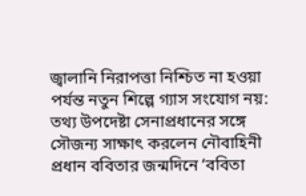জ্বালানি নিরাপত্তা নিশ্চিত না হওয়া পর্যন্ত নতুন শিল্পে গ্যাস সংযোগ নয়: তথ্য উপদেষ্টা সেনাপ্রধানের সঙ্গে সৌজন্য সাক্ষাৎ করলেন নৌবাহিনী প্রধান ববিতার জন্মদিনে ‘ববিতা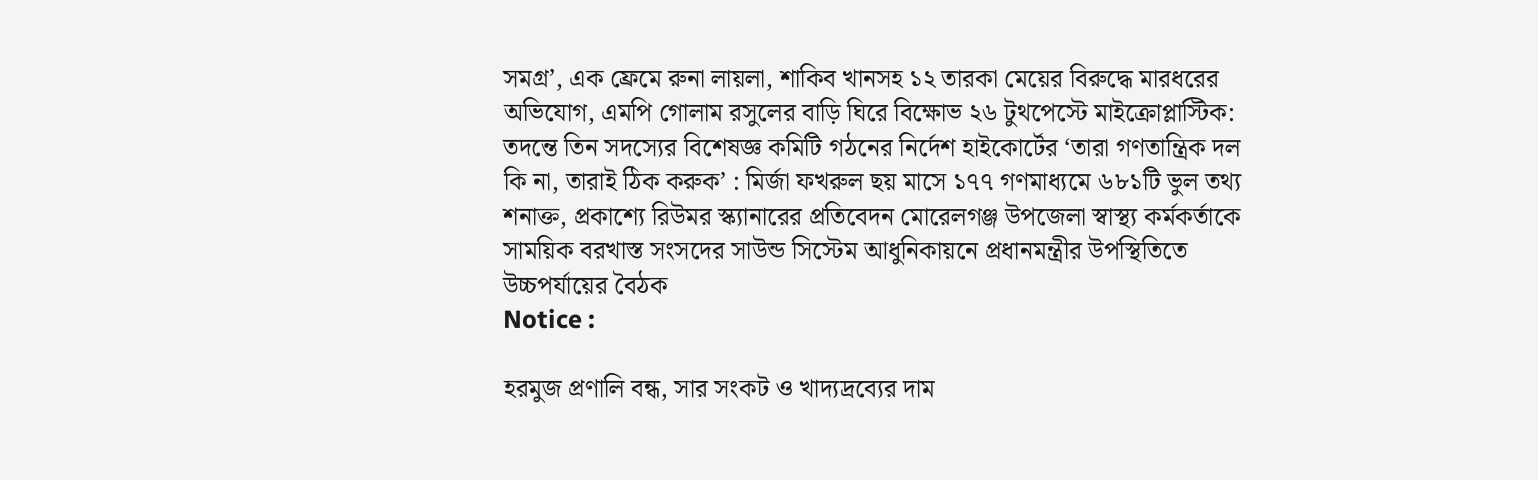সমগ্র’, এক ফ্রেমে রুনা লায়লা, শাকিব খানসহ ১২ তারকা মেয়ের বিরুদ্ধে মারধরের অভিযোগ, এমপি গোলাম রসুলের বাড়ি ঘিরে বিক্ষোভ ২৬ টুথপেস্টে মাইক্রোপ্লাস্টিক: তদন্তে তিন সদস্যের বিশেষজ্ঞ কমিটি গঠনের নির্দেশ হাইকোর্টের ‘তারা গণতান্ত্রিক দল কি না, তারাই ঠিক করুক’ : মির্জা ফখরুল ছয় মাসে ১৭৭ গণমাধ্যমে ৬৮১টি ভুল তথ্য শনাক্ত, প্রকাশ্যে রিউমর স্ক্যানারের প্রতিবেদন মোরেলগঞ্জ উপজেলা স্বাস্থ্য কর্মকর্তাকে সাময়িক বরখাস্ত সংসদের সাউন্ড সিস্টেম আধুনিকায়নে প্রধানমন্ত্রীর উপস্থিতিতে উচ্চপর্যায়ের বৈঠক
Notice :

হরমুজ প্রণালি বন্ধ, সার সংকট ও খাদ্যদ্রব্যের দাম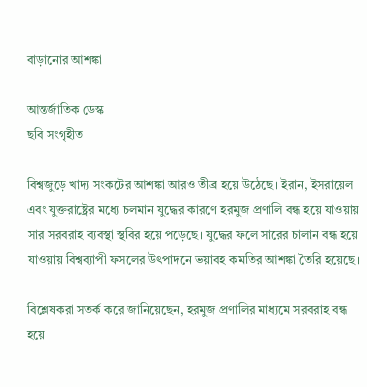বাড়ানোর আশঙ্কা

আন্তর্জাতিক ডেস্ক
ছবি সংগৃহীত

বিশ্বজুড়ে খাদ্য সংকটের আশঙ্কা আরও তীব্র হয়ে উঠেছে। ইরান, ইসরায়েল এবং যুক্তরাষ্ট্রের মধ্যে চলমান যুদ্ধের কারণে হরমুজ প্রণালি বন্ধ হয়ে যাওয়ায় সার সরবরাহ ব্যবস্থা স্থবির হয়ে পড়েছে। যুদ্ধের ফলে সারের চালান বন্ধ হয়ে যাওয়ায় বিশ্বব্যাপী ফসলের উৎপাদনে ভয়াবহ কমতির আশঙ্কা তৈরি হয়েছে।

বিশ্লেষকরা সতর্ক করে জানিয়েছেন, হরমুজ প্রণালির মাধ্যমে সরবরাহ বন্ধ হয়ে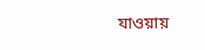যাওয়ায়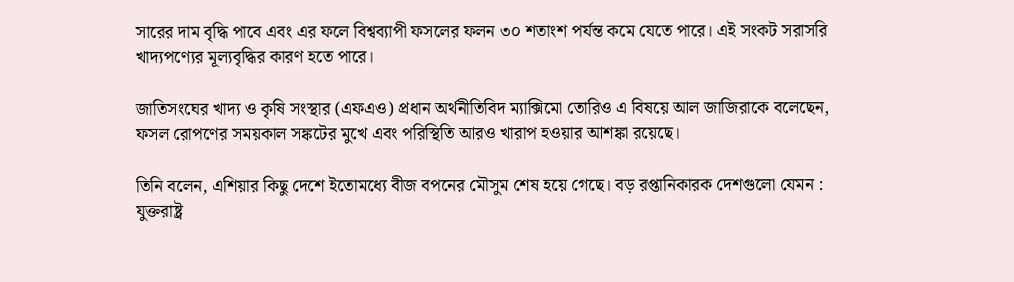সারের দাম বৃদ্ধি পাবে এবং এর ফলে বিশ্বব্যাপী ফসলের ফলন ৩০ শতাংশ পর্যন্ত কমে যেতে পারে। এই সংকট সরাসরি খাদ্যপণ্যের মূল্যবৃদ্ধির কারণ হতে পারে।

জাতিসংঘের খাদ্য ও কৃষি সংস্থার (এফএও) প্রধান অর্থনীতিবিদ ম্যাক্সিমো তোরিও এ বিষয়ে আল জাজিরাকে বলেছেন, ফসল রোপণের সময়কাল সঙ্কটের মুখে এবং পরিস্থিতি আরও খারাপ হওয়ার আশঙ্কা রয়েছে।

তিনি বলেন, এশিয়ার কিছু দেশে ইতোমধ্যে বীজ বপনের মৌসুম শেষ হয়ে গেছে। বড় রপ্তানিকারক দেশগুলো যেমন : যুক্তরাষ্ট্র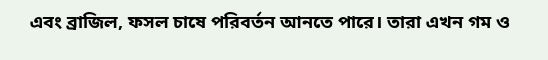এবং ব্রাজিল, ফসল চাষে পরিবর্তন আনতে পারে। তারা এখন গম ও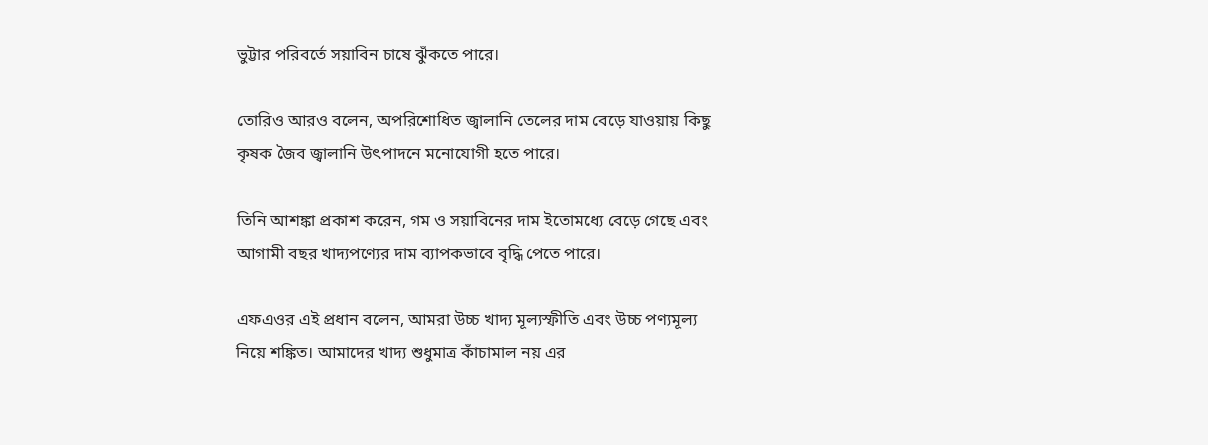ভুট্টার পরিবর্তে সয়াবিন চাষে ঝুঁকতে পারে।

তোরিও আরও বলেন, অপরিশোধিত জ্বালানি তেলের দাম বেড়ে যাওয়ায় কিছু কৃষক জৈব জ্বালানি উৎপাদনে মনোযোগী হতে পারে।

তিনি আশঙ্কা প্রকাশ করেন, গম ও সয়াবিনের দাম ইতোমধ্যে বেড়ে গেছে এবং আগামী বছর খাদ্যপণ্যের দাম ব্যাপকভাবে বৃদ্ধি পেতে পারে।

এফএওর এই প্রধান বলেন, আমরা উচ্চ খাদ্য মূল্যস্ফীতি এবং উচ্চ পণ্যমূল্য নিয়ে শঙ্কিত। আমাদের খাদ্য শুধুমাত্র কাঁচামাল নয় এর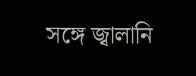সঙ্গে জ্বালানি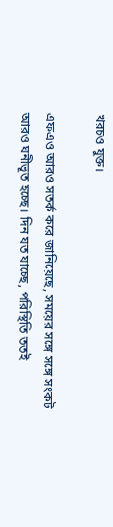খরচও যুক্ত।

এফএও আরও সতর্ক করে জানিয়েছে, সময়ের সঙ্গে সঙ্গে সংকট আরও ঘনীভূত হচ্ছে। দিন যত যাচ্ছে, পরিস্থিতি ততই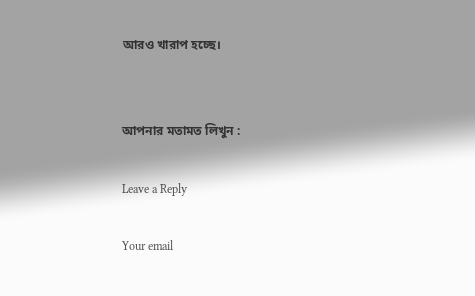আরও খারাপ হচ্ছে।


আপনার মতামত লিখুন :

Leave a Reply

Your email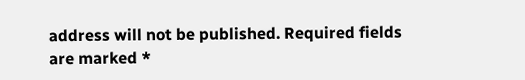address will not be published. Required fields are marked *